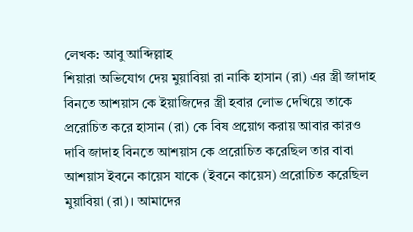লেখক: আবু আব্দিল্লাহ
শিয়ারা অভিযোগ দেয় মুয়াবিয়া রা নাকি হাসান (রা) এর স্ত্রী জাদাহ বিনতে আশয়াস কে ইয়াজিদের স্ত্রী হবার লোভ দেখিয়ে তাকে প্ররোচিত করে হাসান (রা) কে বিষ প্রয়োগ করায় আবার কারও দাবি জাদাহ বিনতে আশয়াস কে প্ররোচিত করেছিল তার বাবা আশয়াস ইবনে কায়েস যাকে (ইবনে কায়েস) প্ররোচিত করেছিল মুয়াবিয়া (রা)। আমাদের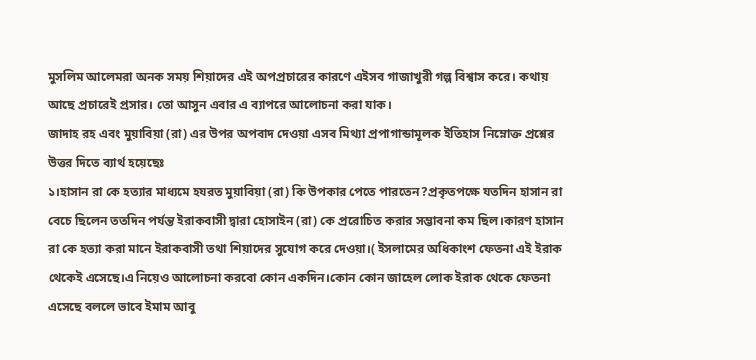মুসলিম আলেমরা অনক সময় শিয়াদের এই অপপ্রচারের কারণে এইসব গাজাখুরী গল্প বিশ্বাস করে। কথায় আছে প্রচারেই প্রসার। তো আসুন এবার এ ব্যাপরে আলোচনা করা যাক।
জাদাহ রহ এবং মুয়াবিয়া (রা) এর উপর অপবাদ দেওয়া এসব মিথ্যা প্রপাগান্ডামূলক ইতিহাস নিম্নোক্ত প্রশ্নের উত্তর দিতে ব্যার্থ হয়েছেঃ
১।হাসান রা কে হত্যার মাধ্যমে হযরত মুয়াবিয়া (রা) কি উপকার পেতে পারতেন?প্রকৃতপক্ষে যতদিন হাসান রা বেচে ছিলেন ততদিন পর্যন্ত ইরাকবাসী দ্বারা হোসাইন (রা) কে প্ররোচিত করার সম্ভাবনা কম ছিল।কারণ হাসান রা কে হত্যা করা মানে ইরাকবাসী তথা শিয়াদের সুযোগ করে দেওয়া।( ইসলামের অধিকাংশ ফেতনা এই ইরাক থেকেই এসেছে।এ নিয়েও আলোচনা করবো কোন একদিন।কোন কোন জাহেল লোক ইরাক থেকে ফেতনা এসেছে বললে ভাবে ইমাম আবু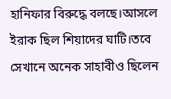হানিফার বিরুদ্ধে বলছে।আসলে ইরাক ছিল শিয়াদের ঘাটি।তবে সেখানে অনেক সাহাবীও ছিলেন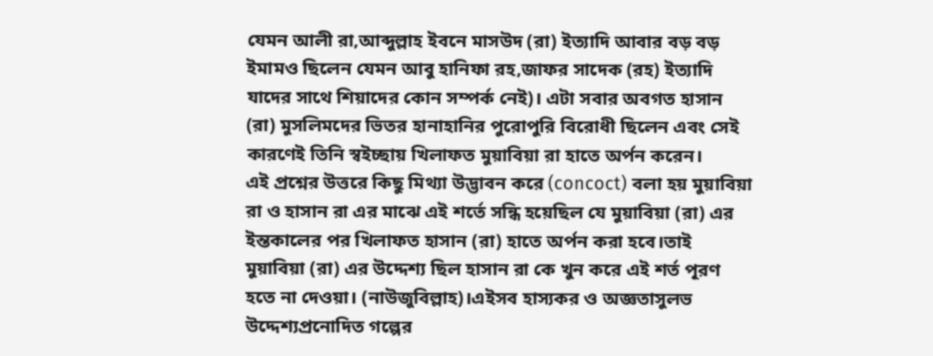যেমন আলী রা,আব্দুল্লাহ ইবনে মাসউদ (রা) ইত্যাদি আবার বড় বড় ইমামও ছিলেন যেমন আবু হানিফা রহ,জাফর সাদেক (রহ) ইত্যাদি যাদের সাথে শিয়াদের কোন সম্পর্ক নেই)। এটা সবার অবগত হাসান (রা) মুসলিমদের ভিতর হানাহানির পুরোপুরি বিরোধী ছিলেন এবং সেই কারণেই তিনি স্বইচ্ছায় খিলাফত মুয়াবিয়া রা হাতে অর্পন করেন।
এই প্রশ্নের উত্তরে কিছু মিথ্যা উদ্ভাবন করে (concoct) বলা হয় মুয়াবিয়া রা ও হাসান রা এর মাঝে এই শর্তে সন্ধি হয়েছিল যে মুয়াবিয়া (রা) এর ইন্তকালের পর খিলাফত হাসান (রা) হাতে অর্পন করা হবে।তাই মুয়াবিয়া (রা) এর উদ্দেশ্য ছিল হাসান রা কে খুন করে এই শর্ত পূরণ হতে না দেওয়া। (নাউজুবিল্লাহ)।এইসব হাস্যকর ও অজ্ঞতাসুলভ উদ্দেশ্যপ্রনোদিত গল্পের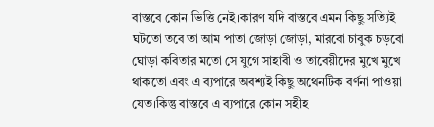বাস্তবে কোন ভিত্তি নেই।কারণ যদি বাস্তবে এমন কিছু সত্যিই ঘটতো তবে তা আম পাতা জোড়া জোড়া, মারবো চাবুক চড়বো ঘোড়া কবিতার মতো সে যুগে সাহাবী ও তাবেয়ীদের মুখে মুখে থাকতো এবং এ ব্যপারে অবশ্যই কিছু অথেনটিক বর্ণনা পাওয়া যেত।কিন্তু বাস্তবে এ ব্যপারে কোন সহীহ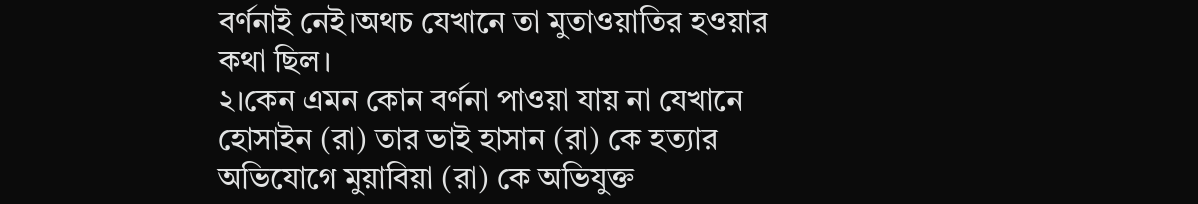বর্ণনাই নেই।অথচ যেখানে তা মুতাওয়াতির হওয়ার কথা ছিল।
২।কেন এমন কোন বর্ণনা পাওয়া যায় না যেখানে হোসাইন (রা) তার ভাই হাসান (রা) কে হত্যার অভিযোগে মুয়াবিয়া (রা) কে অভিযুক্ত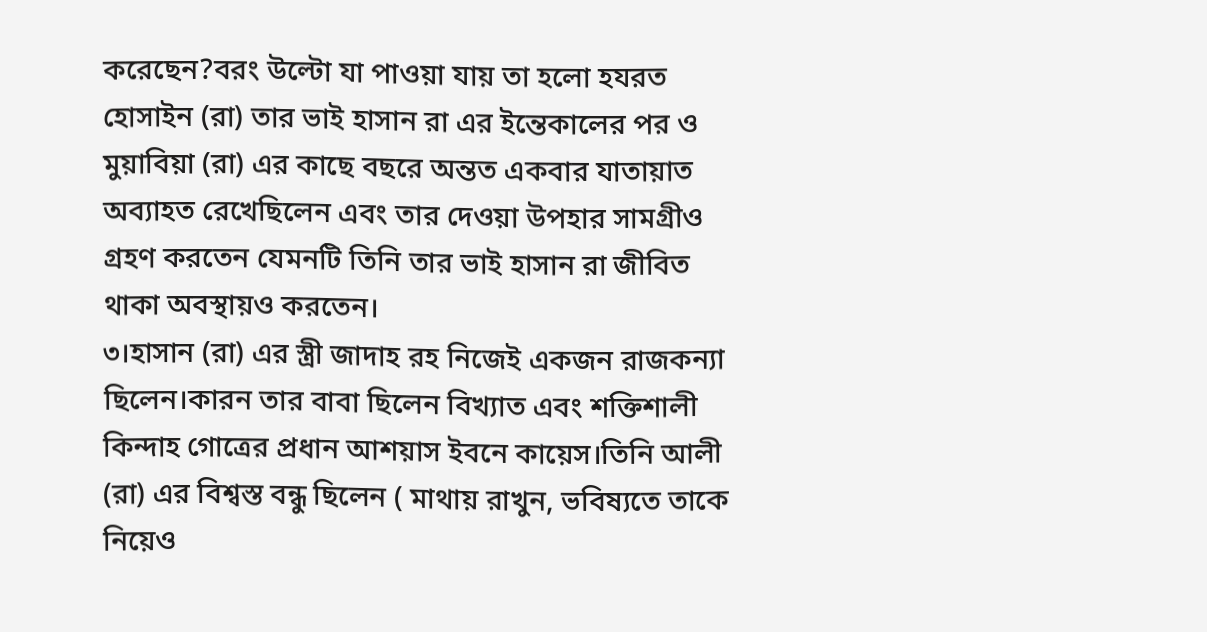করেছেন?বরং উল্টো যা পাওয়া যায় তা হলো হযরত হোসাইন (রা) তার ভাই হাসান রা এর ইন্তেকালের পর ও মুয়াবিয়া (রা) এর কাছে বছরে অন্তত একবার যাতায়াত অব্যাহত রেখেছিলেন এবং তার দেওয়া উপহার সামগ্রীও গ্রহণ করতেন যেমনটি তিনি তার ভাই হাসান রা জীবিত থাকা অবস্থায়ও করতেন।
৩।হাসান (রা) এর স্ত্রী জাদাহ রহ নিজেই একজন রাজকন্যা ছিলেন।কারন তার বাবা ছিলেন বিখ্যাত এবং শক্তিশালী কিন্দাহ গোত্রের প্রধান আশয়াস ইবনে কায়েস।তিনি আলী (রা) এর বিশ্বস্ত বন্ধু ছিলেন ( মাথায় রাখুন, ভবিষ্যতে তাকে নিয়েও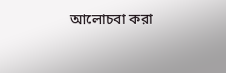আলোচবা করা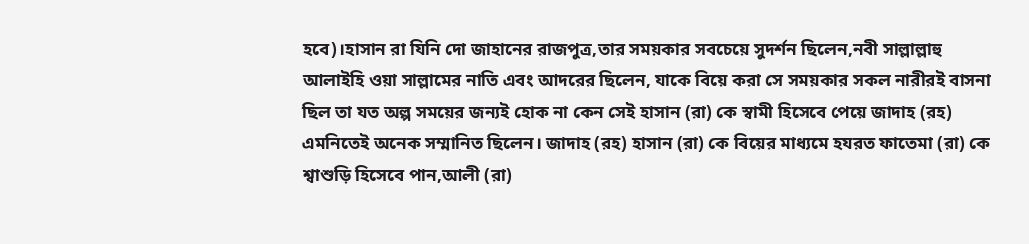হবে)।হাসান রা যিনি দো জাহানের রাজপুত্র,তার সময়কার সবচেয়ে সুদর্শন ছিলেন,নবী সাল্লাল্লাহু আলাইহি ওয়া সাল্লামের নাতি এবং আদরের ছিলেন, যাকে বিয়ে করা সে সময়কার সকল নারীরই বাসনা ছিল তা যত অল্প সময়ের জন্যই হোক না কেন সেই হাসান (রা) কে স্বামী হিসেবে পেয়ে জাদাহ (রহ) এমনিতেই অনেক সম্মানিত ছিলেন। জাদাহ (রহ) হাসান (রা) কে বিয়ের মাধ্যমে হযরত ফাতেমা (রা) কে শ্বাশুড়ি হিসেবে পান,আলী (রা)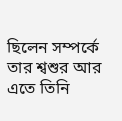ছিলেন সম্পর্কে তার শ্বশুর আর এতে তিনি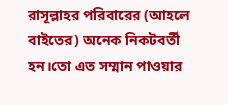রাসূল্লাহর পরিবারের (আহলে বাইতের) অনেক নিকটবর্তী হন।তো এত সম্মান পাওয়ার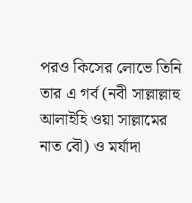পরও কিসের লোভে তিনি তার এ গর্ব (নবী সাল্লাল্লাহু আলাইহি ওয়া সাল্লামের নাত বৌ) ও মর্যাদা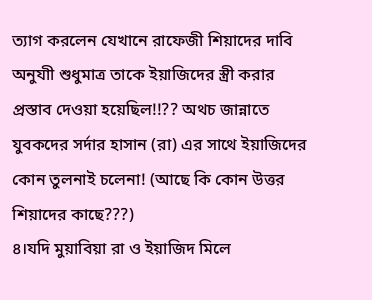ত্যাগ করলেন যেখানে রাফেজী শিয়াদের দাবি অনুযাী শুধুমাত্র তাকে ইয়াজিদের স্ত্রী করার প্রস্তাব দেওয়া হয়েছিল!!?? অথচ জান্নাতে যুবকদের সর্দার হাসান (রা) এর সাথে ইয়াজিদের কোন তুলনাই চলেনা! (আছে কি কোন উত্তর শিয়াদের কাছে???)
৪।যদি মুয়াবিয়া রা ও ইয়াজিদ মিলে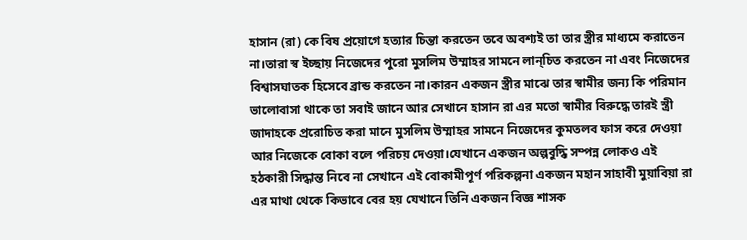হাসান (রা) কে বিষ প্রয়োগে হত্যার চিন্তা করতেন তবে অবশ্যই তা তার স্ত্রীর মাধ্যমে করাতেন না।তারা স্ব ইচ্ছায় নিজেদের পুরো মুসলিম উম্মাহর সামনে লান্চিত করতেন না এবং নিজেদের বিশ্বাসঘাতক হিসেবে ব্রান্ড করতেন না।কারন একজন স্ত্রীর মাঝে তার স্বামীর জন্য কি পরিমান ভালোবাসা থাকে তা সবাই জানে আর সেখানে হাসান রা এর মতো স্বামীর বিরুদ্ধে তারই স্ত্রী জাদাহকে প্ররোচিত করা মানে মুসলিম উম্মাহর সামনে নিজেদের কুমতলব ফাস করে দেওয়া আর নিজেকে বোকা বলে পরিচয় দেওয়া।যেখানে একজন অল্পবুদ্ধি সম্পন্ন লোকও এই হঠকারী সিদ্ধান্ত নিবে না সেখানে এই বোকামীপূর্ণ পরিকল্পনা একজন মহান সাহাবী মুয়াবিয়া রা এর মাথা থেকে কিভাবে বের হয় যেখানে তিনি একজন বিজ্ঞ শাসক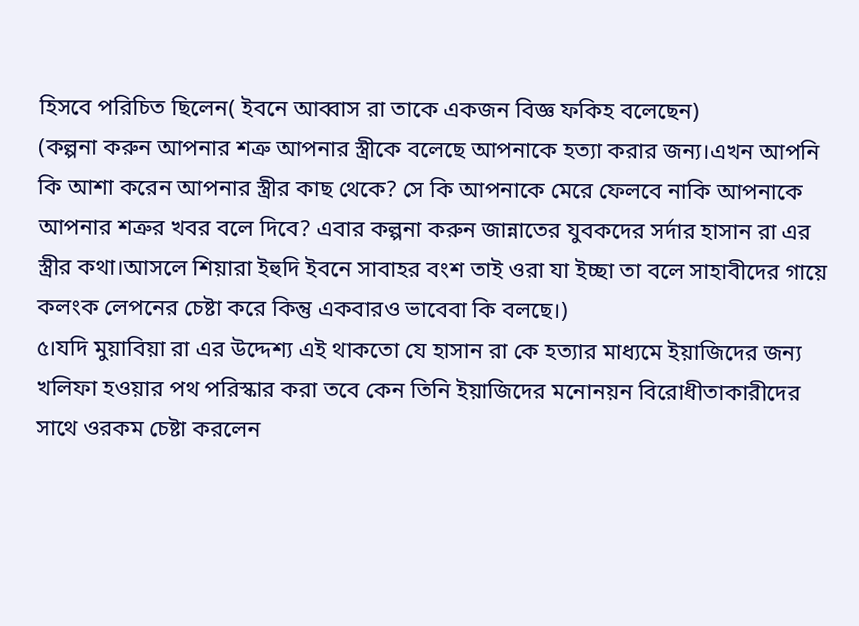হিসবে পরিচিত ছিলেন( ইবনে আব্বাস রা তাকে একজন বিজ্ঞ ফকিহ বলেছেন)
(কল্পনা করুন আপনার শত্রু আপনার স্ত্রীকে বলেছে আপনাকে হত্যা করার জন্য।এখন আপনি কি আশা করেন আপনার স্ত্রীর কাছ থেকে? সে কি আপনাকে মেরে ফেলবে নাকি আপনাকে আপনার শত্রুর খবর বলে দিবে? এবার কল্পনা করুন জান্নাতের যুবকদের সর্দার হাসান রা এর স্ত্রীর কথা।আসলে শিয়ারা ইহুদি ইবনে সাবাহর বংশ তাই ওরা যা ইচ্ছা তা বলে সাহাবীদের গায়ে কলংক লেপনের চেষ্টা করে কিন্তু একবারও ভাবেবা কি বলছে।)
৫।যদি মুয়াবিয়া রা এর উদ্দেশ্য এই থাকতো যে হাসান রা কে হত্যার মাধ্যমে ইয়াজিদের জন্য খলিফা হওয়ার পথ পরিস্কার করা তবে কেন তিনি ইয়াজিদের মনোনয়ন বিরোধীতাকারীদের সাথে ওরকম চেষ্টা করলেন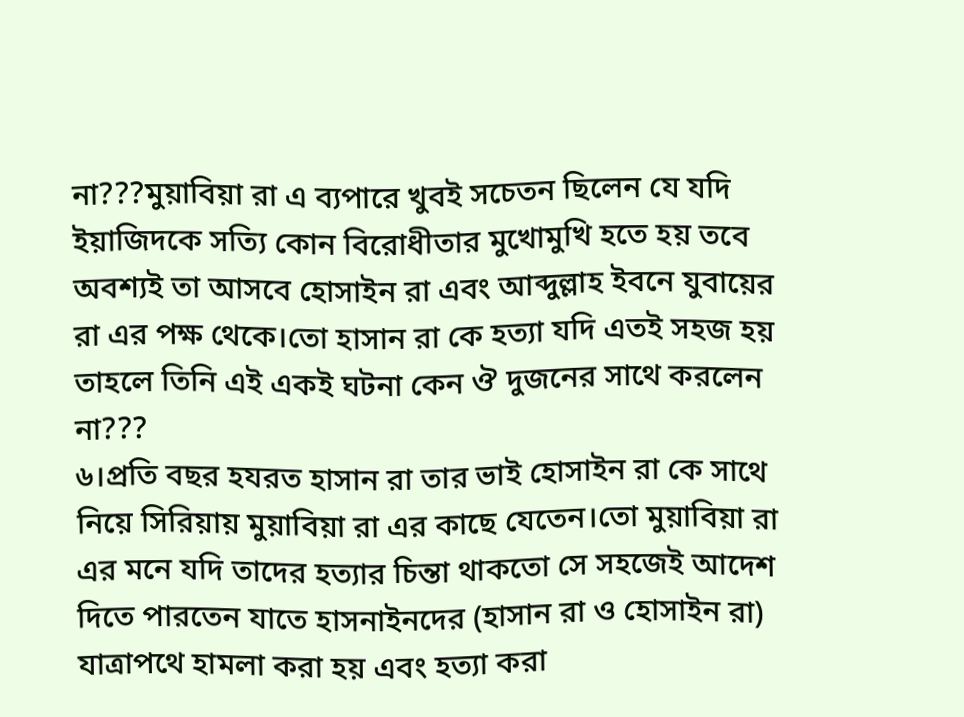না???মুয়াবিয়া রা এ ব্যপারে খুবই সচেতন ছিলেন যে যদি ইয়াজিদকে সত্যি কোন বিরোধীতার মুখোমুখি হতে হয় তবে অবশ্যই তা আসবে হোসাইন রা এবং আব্দুল্লাহ ইবনে যুবায়ের রা এর পক্ষ থেকে।তো হাসান রা কে হত্যা যদি এতই সহজ হয় তাহলে তিনি এই একই ঘটনা কেন ঔ দুজনের সাথে করলেন না???
৬।প্রতি বছর হযরত হাসান রা তার ভাই হোসাইন রা কে সাথে নিয়ে সিরিয়ায় মুয়াবিয়া রা এর কাছে যেতেন।তো মুয়াবিয়া রা এর মনে যদি তাদের হত্যার চিন্তা থাকতো সে সহজেই আদেশ দিতে পারতেন যাতে হাসনাইনদের (হাসান রা ও হোসাইন রা) যাত্রাপথে হামলা করা হয় এবং হত্যা করা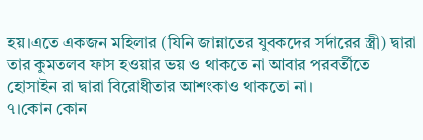হয়।এতে একজন মহিলার (যিনি জান্নাতের যুবকদের সর্দারের স্ত্রী) দ্বারা তার কুমতলব ফাস হওয়ার ভয় ও থাকতে না আবার পরবর্তীতে হোসাইন রা দ্বারা বিরোধীতার আশংকাও থাকতো না।
৭।কোন কোন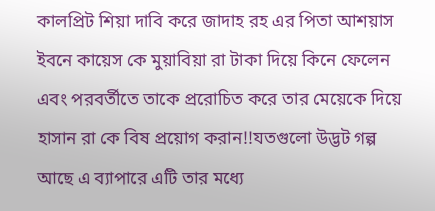কালপ্রিট শিয়া দাবি করে জাদাহ রহ এর পিতা আশয়াস ইবনে কায়েস কে মুয়াবিয়া রা টাকা দিয়ে কিনে ফেলেন এবং পরবর্তীতে তাকে প্ররোচিত করে তার মেয়েকে দিয়ে হাসান রা কে বিষ প্রয়োগ করান!!যতগুলো উদ্ভট গল্প আছে এ ব্যাপারে এটি তার মধ্যে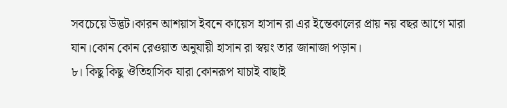সবচেয়ে উদ্ভট।কারন আশয়াস ইবনে কায়েস হাসান রা এর ইন্তেকালের প্রায় নয় বছর আগে মারা যান।কোন কোন রেওয়াত অনুযায়ী হাসান রা স্বয়ং তার জানাজা পড়ান।
৮। কিছু কিছু ঔতিহাসিক যারা কোনরূপ যাচাই বাছাই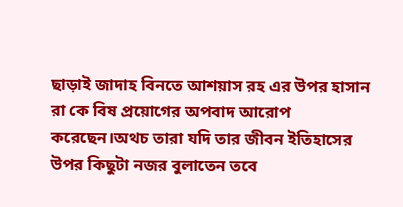ছাড়াই জাদাহ বিনতে আশয়াস রহ এর উপর হাসান রা কে বিষ প্রয়োগের অপবাদ আরোপ করেছেন।অথচ তারা যদি তার জীবন ইতিহাসের উপর কিছুটা নজর বুলাতেন তবে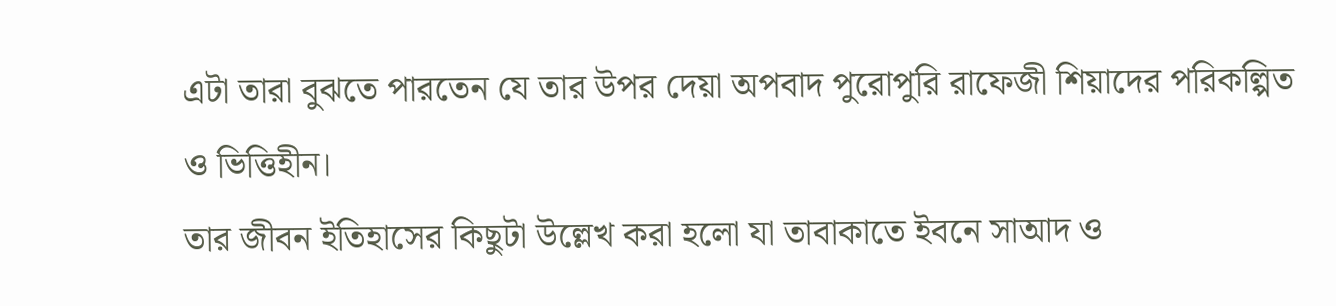এটা তারা বুঝতে পারতেন যে তার উপর দেয়া অপবাদ পুরোপুরি রাফেজী শিয়াদের পরিকল্পিত ও ভিত্তিহীন।
তার জীবন ইতিহাসের কিছুটা উল্লেখ করা হলো যা তাবাকাতে ইবনে সাআদ ও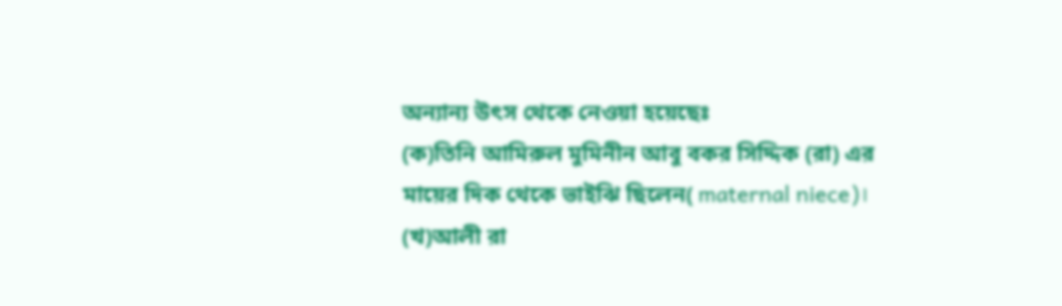অন্যান্য উৎস থেকে নেওয়া হয়েছেঃ
(ক)তিনি আমিরুল মুমিনীন আবু বকর সিদ্দিক (রা) এর মায়ের দিক থেকে ভাইঝি ছিলেন( maternal niece)।
(খ)আলী রা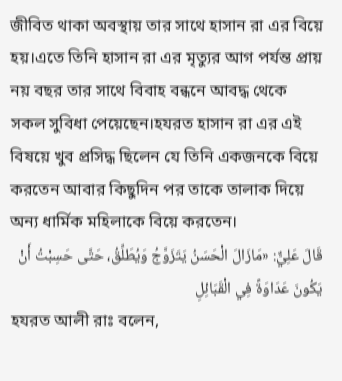জীবিত থাকা অবস্থায় তার সাথে হাসান রা এর বিয়ে হয়।এতে তিনি হাসান রা এর মৃত্যুর আগ পর্যন্ত প্রায় নয় বছর তার সাথে বিবাহ বন্ধনে আবদ্ধ থেকে সকল সুবিধা পেয়েছেন।হযরত হাসান রা এর এই বিষয়ে খুব প্রসিদ্ধ ছিলেন যে তিনি একজনকে বিয়ে করতেন আবার কিছুদিন পর তাকে তালাক দিয়ে অন্য ধার্মিক মহিলাকে বিয়ে করতেন।
قَالَ عَلِيٌّ: «مَازَالَ الْحَسَنُ يَتَزَوَّجُ وَيُطَلِّقُ، حَتَّى حَسِبْتُ أَنْ يَكُونَ عَدَاوَةً فِي الْقَبَائِلِ
হযরত আলী রাঃ বলেন,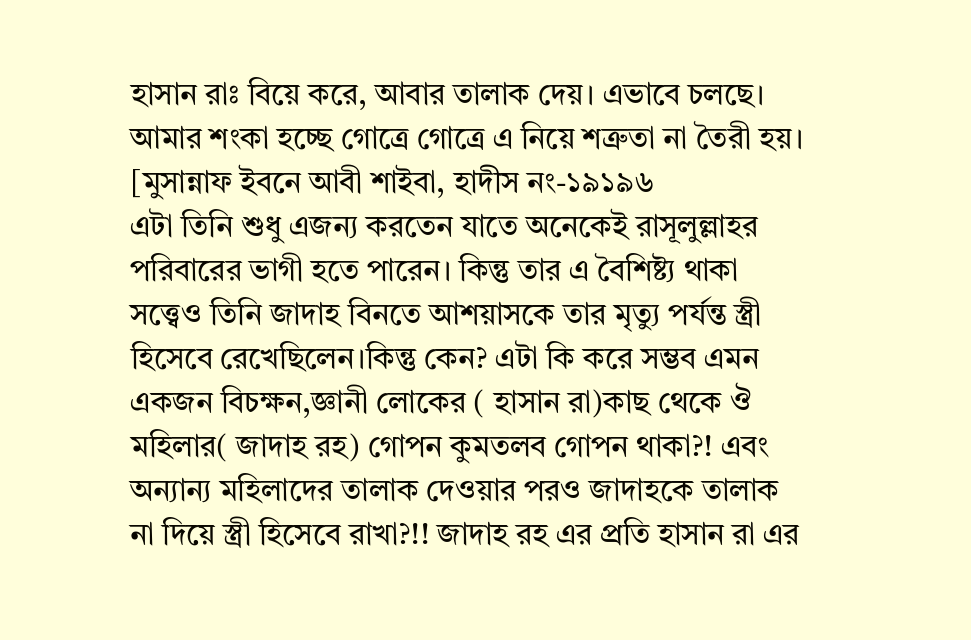হাসান রাঃ বিয়ে করে, আবার তালাক দেয়। এভাবে চলছে। আমার শংকা হচ্ছে গোত্রে গোত্রে এ নিয়ে শত্রুতা না তৈরী হয়। [মুসান্নাফ ইবনে আবী শাইবা, হাদীস নং-১৯১৯৬
এটা তিনি শুধু এজন্য করতেন যাতে অনেকেই রাসূলুল্লাহর পরিবারের ভাগী হতে পারেন। কিন্তু তার এ বৈশিষ্ট্য থাকা সত্ত্বেও তিনি জাদাহ বিনতে আশয়াসকে তার মৃত্যু পর্যন্ত স্ত্রী হিসেবে রেখেছিলেন।কিন্তু কেন? এটা কি করে সম্ভব এমন একজন বিচক্ষন,জ্ঞানী লোকের ( হাসান রা)কাছ থেকে ঔ মহিলার( জাদাহ রহ) গোপন কুমতলব গোপন থাকা?! এবং অন্যান্য মহিলাদের তালাক দেওয়ার পরও জাদাহকে তালাক না দিয়ে স্ত্রী হিসেবে রাখা?!! জাদাহ রহ এর প্রতি হাসান রা এর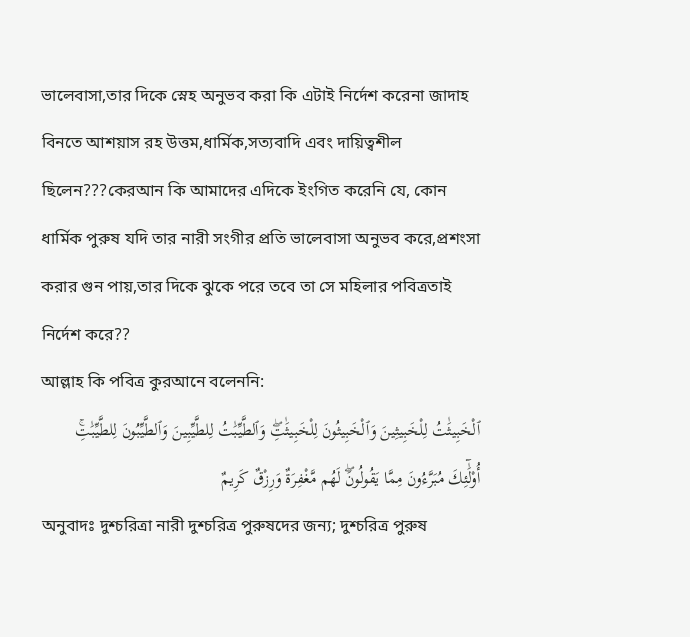ভালেবাসা,তার দিকে স্নেহ অনুভব করা কি এটাই নির্দেশ করেনা জাদাহ বিনতে আশয়াস রহ উত্তম,ধার্মিক,সত্যবাদি এবং দায়িত্বশীল ছিলেন???কেরআন কি আমাদের এদিকে ইংগিত করেনি যে, কোন ধার্মিক পুরুষ যদি তার নারী সংগীর প্রতি ভালেবাসা অনুভব করে,প্রশংসা করার গুন পায়,তার দিকে ঝুকে পরে তবে তা সে মহিলার পবিত্রতাই নির্দেশ করে??
আল্লাহ কি পবিত্র কুরআনে বলেননি:
ٱلْخَبِيثَٰتُ لِلْخَبِيثِينَ وَٱلْخَبِيثُونَ لِلْخَبِيثَٰتِۖ وَٱلطَّيِّبَٰتُ لِلطَّيِّبِينَ وَٱلطَّيِّبُونَ لِلطَّيِّبَٰتِۚ أُو۟لَٰٓئِكَ مُبَرَّءُونَ مِمَّا يَقُولُونَۖ لَهُم مَّغْفِرَةٌ وَرِزْقٌ كَرِيمٌ
অনুবাদঃ দুশ্চরিত্রা নারী দুশ্চরিত্র পুরুষদের জন্য; দুশ্চরিত্র পুরুষ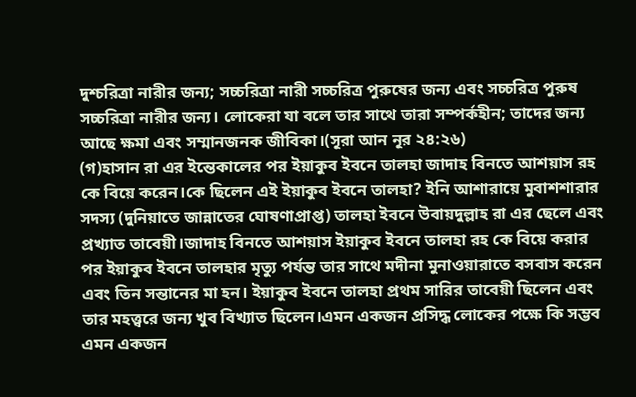দুশ্চরিত্রা নারীর জন্য; সচ্চরিত্রা নারী সচ্চরিত্র পুরুষের জন্য এবং সচ্চরিত্র পুরুষ সচ্চরিত্রা নারীর জন্য। লোকেরা যা বলে তার সাথে তারা সম্পর্কহীন; তাদের জন্য আছে ক্ষমা এবং সম্মানজনক জীবিকা।(সূরা আন নূর ২৪:২৬)
(গ)হাসান রা এর ইন্তেকালের পর ইয়াকুব ইবনে তালহা জাদাহ বিনতে আশয়াস রহ কে বিয়ে করেন।কে ছিলেন এই ইয়াকুব ইবনে তালহা? ইনি আশারায়ে মুবাশশারার সদস্য (দুনিয়াতে জান্নাতের ঘোষণাপ্রাপ্ত) তালহা ইবনে উবায়দুল্লাহ রা এর ছেলে এবং প্রখ্যাত তাবেয়ী।জাদাহ বিনতে আশয়াস ইয়াকুব ইবনে তালহা রহ কে বিয়ে করার পর ইয়াকুব ইবনে তালহার মৃত্যু পর্যন্ত তার সাথে মদীনা মুনাওয়ারাতে বসবাস করেন এবং তিন সন্তানের মা হন। ইয়াকুব ইবনে তালহা প্রথম সারির তাবেয়ী ছিলেন এবং তার মহত্ত্বরে জন্য খুব বিখ্যাত ছিলেন।এমন একজন প্রসিদ্ধ লোকের পক্ষে কি সম্ভব এমন একজন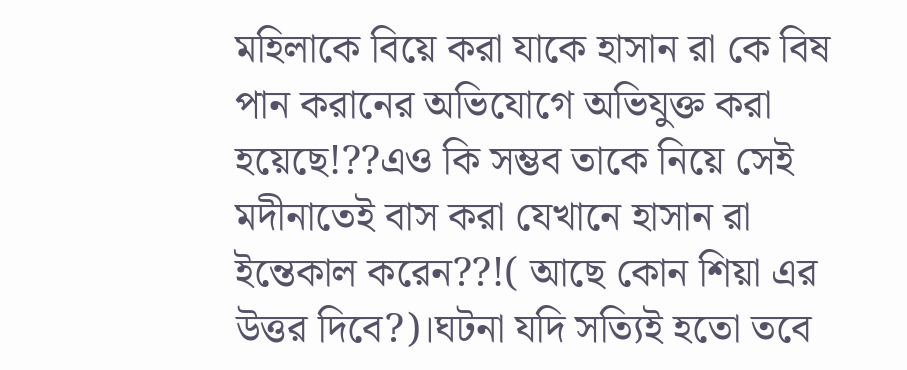মহিলাকে বিয়ে করা যাকে হাসান রা কে বিষ পান করানের অভিযোগে অভিযুক্ত করা হয়েছে!??এও কি সম্ভব তাকে নিয়ে সেই মদীনাতেই বাস করা যেখানে হাসান রা ইন্তেকাল করেন??!( আছে কোন শিয়া এর উত্তর দিবে?)।ঘটনা যদি সত্যিই হতো তবে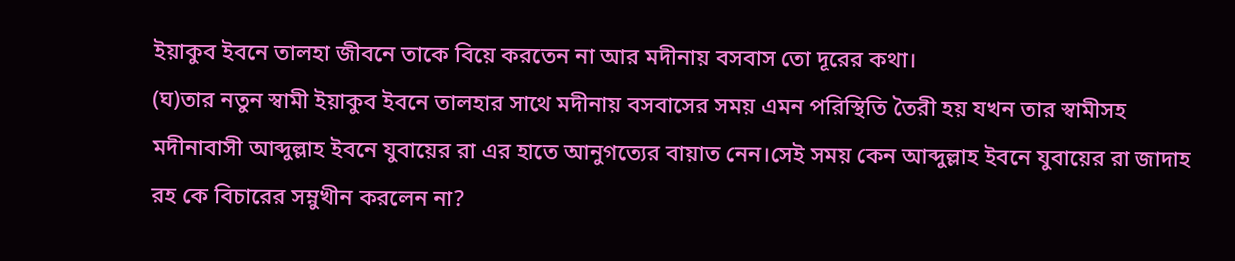ইয়াকুব ইবনে তালহা জীবনে তাকে বিয়ে করতেন না আর মদীনায় বসবাস তো দূরের কথা।
(ঘ)তার নতুন স্বামী ইয়াকুব ইবনে তালহার সাথে মদীনায় বসবাসের সময় এমন পরিস্থিতি তৈরী হয় যখন তার স্বামীসহ মদীনাবাসী আব্দুল্লাহ ইবনে যুবায়ের রা এর হাতে আনুগত্যের বায়াত নেন।সেই সময় কেন আব্দুল্লাহ ইবনে যুবায়ের রা জাদাহ রহ কে বিচারের সম্নুখীন করলেন না?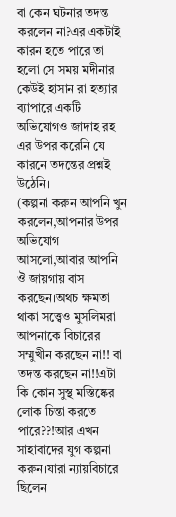বা কেন ঘটনার তদন্ত করলেন না?এর একটাই কারন হতে পারে তা হলো সে সময় মদীনার কেউই হাসান রা হত্যার ব্যাপারে একটি অভিযোগও জাদাহ রহ এর উপর করেনি যে কারনে তদন্তের প্রশ্নই উঠেনি।
(কল্পনা করুন আপনি খুন করলেন,আপনার উপর অভিযোগ আসলো,আবার আপনি ঔ জায়গায় বাস করছেন।অথচ ক্ষমতা থাকা সত্ত্বেও মুসলিমরা আপনাকে বিচারের সম্মুখীন করছেন না!! বা তদন্ত করছেন না!!এটা কি কোন সুস্থ মস্তিষ্কের লোক চিন্তা করতে পারে??!আর এখন সাহাবাদের যুগ কল্পনা করুন।যারা ন্যায়বিচারে ছিলেন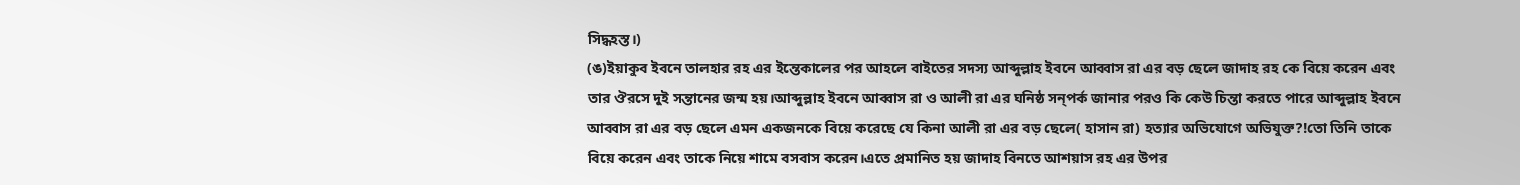সিদ্ধহস্ত।)
(ঙ)ইয়াকুব ইবনে তালহার রহ এর ইন্তেকালের পর আহলে বাইতের সদস্য আব্দুল্লাহ ইবনে আব্বাস রা এর বড় ছেলে জাদাহ রহ কে বিয়ে করেন এবং তার ঔরসে দুই সন্তানের জন্ম হয়।আব্দুল্লাহ ইবনে আব্বাস রা ও আলী রা এর ঘনিষ্ঠ সন্পর্ক জানার পরও কি কেউ চিন্তা করতে পারে আব্দুল্লাহ ইবনে আব্বাস রা এর বড় ছেলে এমন একজনকে বিয়ে করেছে যে কিনা আলী রা এর বড় ছেলে( হাসান রা) হত্যার অভিযোগে অভিযুক্ত?!তো তিনি তাকে বিয়ে করেন এবং তাকে নিয়ে শামে বসবাস করেন।এতে প্রমানিত হয় জাদাহ বিনতে আশয়াস রহ এর উপর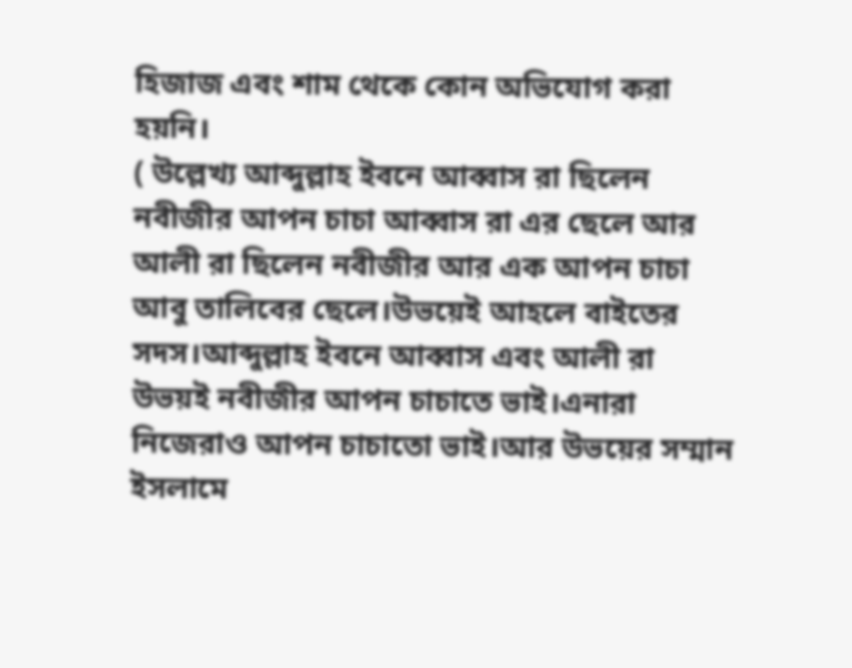হিজাজ এবং শাম থেকে কোন অভিযোগ করা হয়নি।
( উল্লেখ্য আব্দুল্লাহ ইবনে আব্বাস রা ছিলেন নবীজীর আপন চাচা আব্বাস রা এর ছেলে আর আলী রা ছিলেন নবীজীর আর এক আপন চাচা আবু তালিবের ছেলে।উভয়েই আহলে বাইতের সদস।আব্দুল্লাহ ইবনে আব্বাস এবং আলী রা উভয়ই নবীজীর আপন চাচাতে ভাই।এনারা নিজেরাও আপন চাচাতো ভাই।আর উভয়ের সম্মান ইসলামে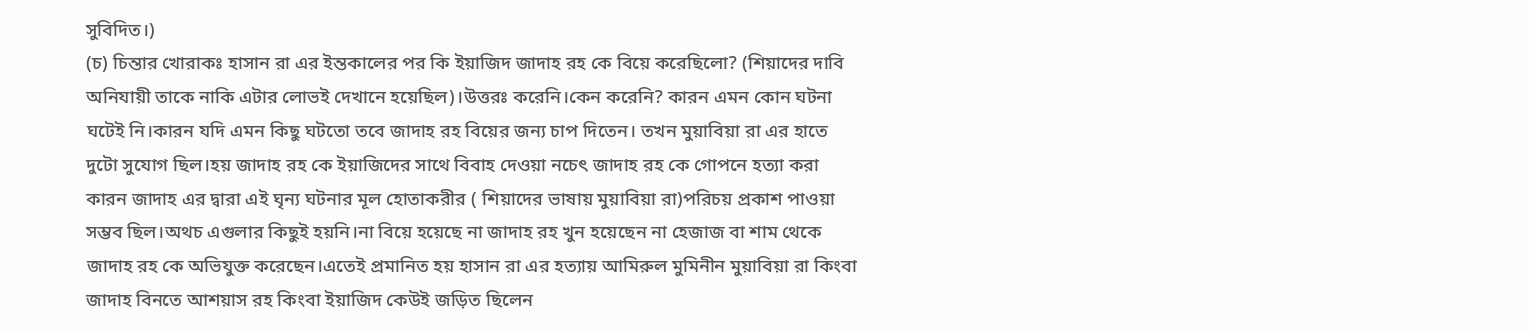সুবিদিত।)
(চ) চিন্তার খোরাকঃ হাসান রা এর ইন্তকালের পর কি ইয়াজিদ জাদাহ রহ কে বিয়ে করেছিলো? (শিয়াদের দাবি অনিযায়ী তাকে নাকি এটার লোভই দেখানে হয়েছিল)।উত্তরঃ করেনি।কেন করেনি? কারন এমন কোন ঘটনা ঘটেই নি।কারন যদি এমন কিছু ঘটতো তবে জাদাহ রহ বিয়ের জন্য চাপ দিতেন। তখন মুয়াবিয়া রা এর হাতে দুটো সুযোগ ছিল।হয় জাদাহ রহ কে ইয়াজিদের সাথে বিবাহ দেওয়া নচেৎ জাদাহ রহ কে গোপনে হত্যা করা কারন জাদাহ এর দ্বারা এই ঘৃন্য ঘটনার মূল হোতাকরীর ( শিয়াদের ভাষায় মুয়াবিয়া রা)পরিচয় প্রকাশ পাওয়া সম্ভব ছিল।অথচ এগুলার কিছুই হয়নি।না বিয়ে হয়েছে না জাদাহ রহ খুন হয়েছেন না হেজাজ বা শাম থেকে জাদাহ রহ কে অভিযুক্ত করেছেন।এতেই প্রমানিত হয় হাসান রা এর হত্যায় আমিরুল মুমিনীন মুয়াবিয়া রা কিংবা জাদাহ বিনতে আশয়াস রহ কিংবা ইয়াজিদ কেউই জড়িত ছিলেন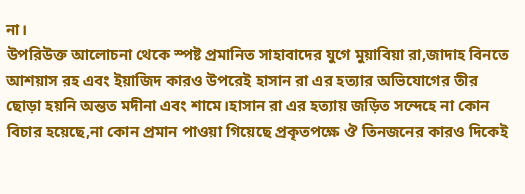না।
উপরিউক্ত আলোচনা থেকে স্পষ্ট প্রমানিত সাহাবাদের যুগে মুয়াবিয়া রা,জাদাহ বিনতে আশয়াস রহ এবং ইয়াজিদ কারও উপরেই হাসান রা এর হত্যার অভিযোগের তীর ছোড়া হয়নি অন্তত মদীনা এবং শামে।হাসান রা এর হত্যায় জড়িত সন্দেহে না কোন বিচার হয়েছে,না কোন প্রমান পাওয়া গিয়েছে প্রকৃতপক্ষে ঔ তিনজনের কারও দিকেই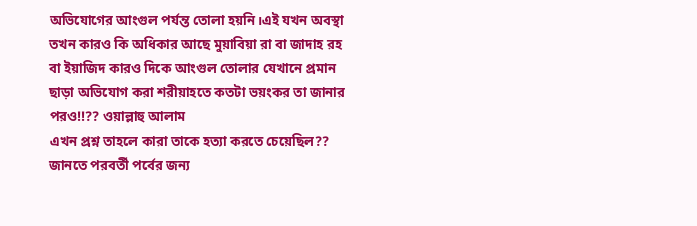অভিযোগের আংগুল পর্যন্ত তোলা হয়নি।এই যখন অবস্থা তখন কারও কি অধিকার আছে মুয়াবিয়া রা বা জাদাহ রহ বা ইয়াজিদ কারও দিকে আংগুল তোলার যেখানে প্রমান ছাড়া অভিযোগ করা শরীয়াহতে কতটা ভয়ংকর তা জানার পরও!!?? ওয়াল্লাহু আলাম
এখন প্রশ্ন তাহলে কারা তাকে হত্যা করতে চেয়েছিল?? জানতে পরবর্তী পর্বের জন্য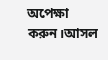অপেক্ষা করুন।আসল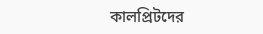কালপ্রিটদের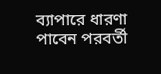ব্যাপারে ধারণা পাবেন পরবর্তী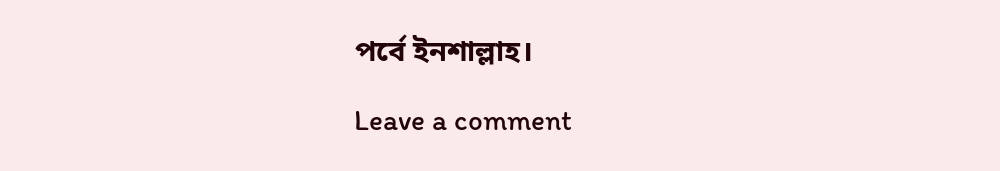পর্বে ইনশাল্লাহ।

Leave a comment